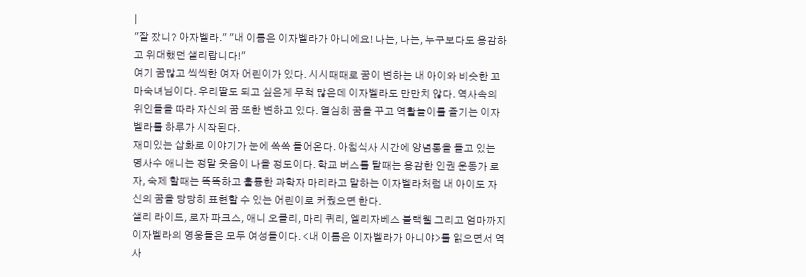|
"잘 잤니? 아자벨라." "내 이름은 이자벨라가 아니에요! 나는, 나는, 누구보다도 용감하고 위대했던 샐리랍니다!"
여기 꿈많고 씩씩한 여자 어린이가 있다. 시시때때로 꿈이 변하는 내 아이와 비슷한 꼬마숙녀님이다. 우리딸도 되고 싶은게 무척 많은데 이자벨라도 만만치 않다. 역사속의 위인들을 따라 자신의 꿈 또한 변하고 있다. 열심히 꿈을 꾸고 역활놀이를 즐기는 이자벨라를 하루가 시작된다.
재미있는 삽화로 이야기가 눈에 쏙쏙 들어온다. 아침식사 시간에 양념통을 들고 있는 명사수 애니는 정말 웃음이 나올 정도이다. 학교 버스를 탈때는 용감한 인권 운동가 로자, 숙제 할때는 똑똑하고 훌륭한 과학자 마리라고 말하는 이자벨라처럼 내 아이도 자신의 꿈을 당당히 표현할 수 있는 어린이로 커줬으면 한다.
샐리 라이드, 로자 파크스, 애니 오클리, 마리 퀴리, 엘리자베스 블랙웰 그리고 엄마까지 이자벨라의 영웅들은 모두 여성들이다. <내 이름은 이자벨라가 아니야>를 읽으면서 역사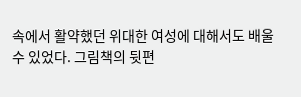속에서 활약했던 위대한 여성에 대해서도 배울 수 있었다. 그림책의 뒷편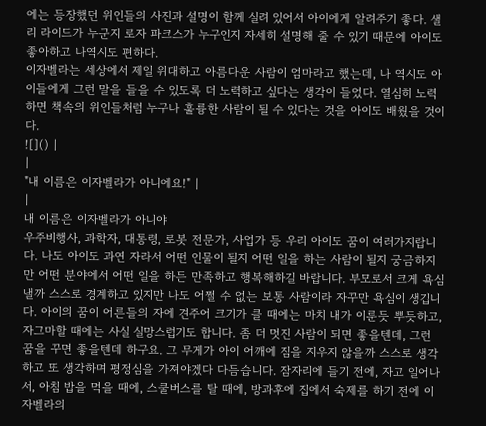에는 등장했던 위인들의 사진과 설명이 함께 실려 있어서 아이에게 알려주기 좋다. 샐리 라이드가 누군지 로자 파크스가 누구인지 자세히 설명해 줄 수 있기 때문에 아이도 좋아하고 나역시도 편하다.
이자벨라는 세상에서 제일 위대하고 아름다운 사람이 엄마라고 했는데, 나 역시도 아이들에게 그런 말을 들을 수 있도록 더 노력하고 싶다는 생각이 들었다. 열심히 노력하면 책속의 위인들처럼 누구나 훌륭한 사람이 될 수 있다는 것을 아이도 배웠을 것이다.
![]() |
|
"내 이름은 이자벨라가 아니에요!" |
|
내 이름은 이자벨라가 아니야
우주비행사, 과학자, 대통령, 로봇 전문가, 사업가 등 우리 아이도 꿈이 여러가지랍니다. 나도 아이도 과연 자라서 어떤 인물이 될지 어떤 일을 하는 사람이 될지 궁금하지만 어떤 분야에서 어떤 일을 하든 만족하고 행복해하길 바랍니다. 부모로서 크게 욕심낼까 스스로 경계하고 있지만 나도 어쩔 수 없는 보통 사람이라 자꾸만 욕심이 생깁니다. 아이의 꿈이 어른들의 자에 견주어 크기가 클 때에는 마치 내가 이룬듯 뿌듯하고, 자그마할 때에는 사실 실망스럽기도 합니다. 좀 더 멋진 사람이 되면 좋을텐데, 그런 꿈을 꾸면 좋을텐데 하구요. 그 무게가 아이 어깨에 짐을 지우지 않을까 스스로 생각하고 또 생각하며 평정심을 가져야겠다 다듬습니다. 잠자리에 들기 전에, 자고 일어나서, 아침 밥을 먹을 때에, 스쿨버스를 탈 때에, 방과후에 집에서 숙제를 하기 전에 이자벨라의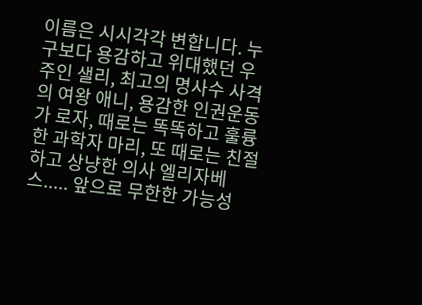이름은 시시각각 변합니다. 누구보다 용감하고 위대했던 우주인 샐리, 최고의 명사수 사격의 여왕 애니, 용감한 인권운동가 로자, 때로는 똑똑하고 훌륭한 과학자 마리, 또 때로는 친절하고 상냥한 의사 엘리자베스..... 앞으로 무한한 가능성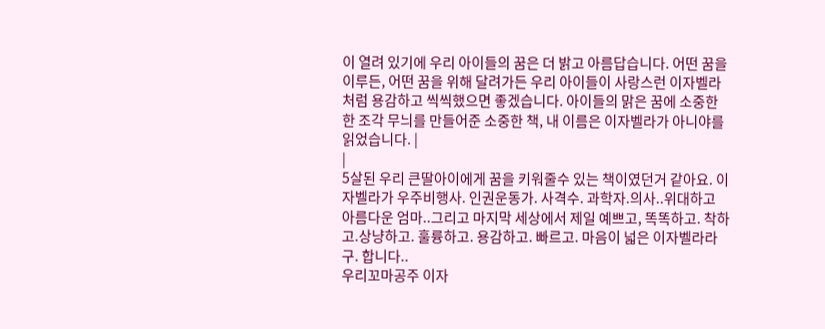이 열려 있기에 우리 아이들의 꿈은 더 밝고 아름답습니다. 어떤 꿈을 이루든, 어떤 꿈을 위해 달려가든 우리 아이들이 사랑스런 이자벨라처럼 용감하고 씩씩했으면 좋겠습니다. 아이들의 맑은 꿈에 소중한 한 조각 무늬를 만들어준 소중한 책, 내 이름은 이자벨라가 아니야를 읽었습니다. |
|
5살된 우리 큰딸아이에게 꿈을 키워줄수 있는 책이였던거 같아요. 이자벨라가 우주비행사. 인권운동가. 사격수. 과학자.의사..위대하고 아름다운 엄마..그리고 마지막 세상에서 제일 예쁘고, 똑똑하고. 착하고.상냥하고. 훌륭하고. 용감하고. 빠르고. 마음이 넓은 이자벨라라구. 합니다..
우리꼬마공주 이자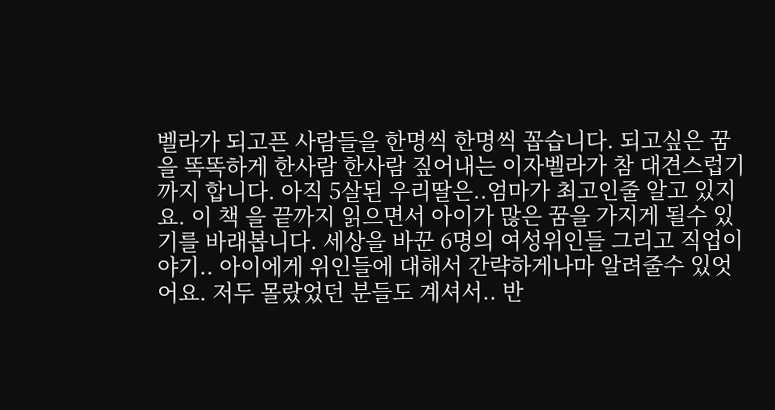벨라가 되고픈 사람들을 한명씩 한명씩 꼽습니다. 되고싶은 꿈을 똑똑하게 한사람 한사람 짚어내는 이자벨라가 참 대견스럽기 까지 합니다. 아직 5살된 우리딸은..엄마가 최고인줄 알고 있지요. 이 책 을 끝까지 읽으면서 아이가 많은 꿈을 가지게 될수 있기를 바래봅니다. 세상을 바꾼 6명의 여성위인들 그리고 직업이야기.. 아이에게 위인들에 대해서 간략하게나마 알려줄수 있엇어요. 저두 몰랐었던 분들도 계셔서.. 반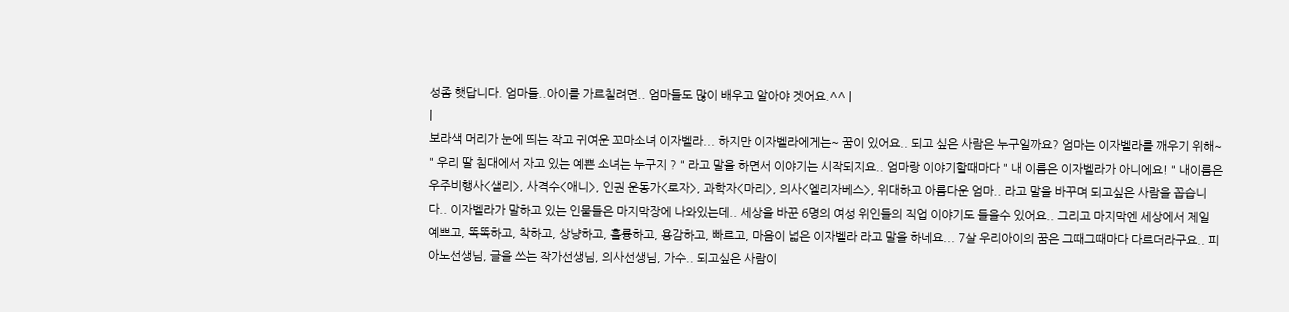성좀 햇답니다. 엄마들..아이를 가르칠려면.. 엄마들도 많이 배우고 알아야 겟어요.^^ |
|
보라색 머리가 눈에 띄는 작고 귀여운 꼬마소녀 이자벨라... 하지만 이자벨라에게는~ 꿈이 있어요.. 되고 싶은 사람은 누구일까요? 엄마는 이자벨라를 깨우기 위해~ " 우리 딸 침대에서 자고 있는 예쁜 소녀는 누구지 ? " 라고 말을 하면서 이야기는 시작되지요.. 엄마랑 이야기할때마다 " 내 이름은 이자벨라가 아니에요! " 내이름은 우주비행사<샐리>, 사격수<애니>, 인권 운동가<로자>, 과학자<마리>, 의사<엘리자베스>, 위대하고 아름다운 엄마.. 라고 말을 바꾸며 되고싶은 사람을 꼽습니다.. 이자벨라가 말하고 있는 인물들은 마지막장에 나와있는데.. 세상을 바꾼 6명의 여성 위인들의 직업 이야기도 들을수 있어요.. 그리고 마지막엔 세상에서 제일 예쁘고, 똑똑하고, 착하고, 상냥하고, 훌륭하고, 용감하고, 빠르고, 마음이 넓은 이자벨라 라고 말을 하네요... 7살 우리아이의 꿈은 그때그때마다 다르더라구요.. 피아노선생님, 글을 쓰는 작가선생님, 의사선생님, 가수.. 되고싶은 사람이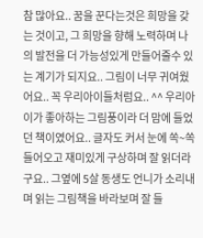참 많아요.. 꿈을 꾼다는것은 희망을 갖는 것이고, 그 희망을 향해 노력하며 나의 발전을 더 가능성있게 만들어줄수 있는 계기가 되지요.. 그림이 너무 귀여웠어요.. 꼭 우리아이들처럼요.. ^^ 우리아이가 좋아하는 그림풍이라 더 맘에 들었던 책이였어요.. 글자도 커서 눈에 쏙~쏙 들어오고 재미있게 구상하며 잘 읽더라구요.. 그옆에 5살 동생도 언니가 소리내며 읽는 그림책을 바라보며 잘 들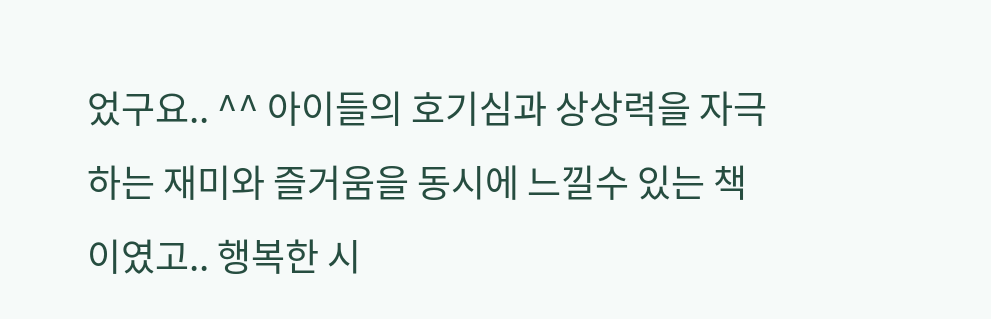었구요.. ^^ 아이들의 호기심과 상상력을 자극하는 재미와 즐거움을 동시에 느낄수 있는 책이였고.. 행복한 시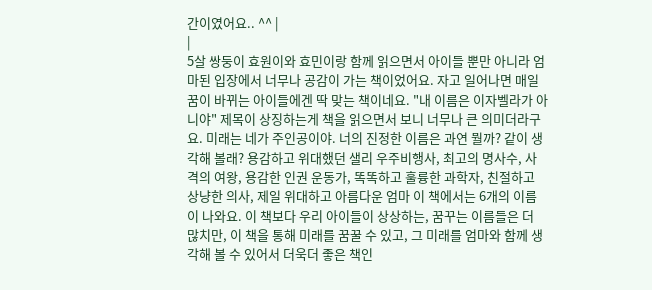간이였어요.. ^^ |
|
5살 쌍둥이 효원이와 효민이랑 함께 읽으면서 아이들 뿐만 아니라 엄마된 입장에서 너무나 공감이 가는 책이었어요. 자고 일어나면 매일 꿈이 바뀌는 아이들에겐 딱 맞는 책이네요. "내 이름은 이자벨라가 아니야" 제목이 상징하는게 책을 읽으면서 보니 너무나 큰 의미더라구요. 미래는 네가 주인공이야. 너의 진정한 이름은 과연 뭘까? 같이 생각해 볼래? 용감하고 위대했던 샐리 우주비행사, 최고의 명사수, 사격의 여왕, 용감한 인권 운동가, 똑똑하고 훌륭한 과학자, 친절하고 상냥한 의사, 제일 위대하고 아름다운 엄마 이 책에서는 6개의 이름이 나와요. 이 책보다 우리 아이들이 상상하는, 꿈꾸는 이름들은 더 많치만, 이 책을 통해 미래를 꿈꿀 수 있고, 그 미래를 엄마와 함께 생각해 볼 수 있어서 더욱더 좋은 책인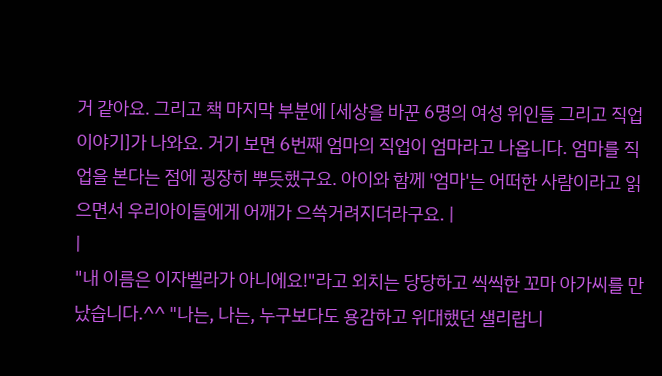거 같아요. 그리고 책 마지막 부분에 [세상을 바꾼 6명의 여성 위인들 그리고 직업 이야기]가 나와요. 거기 보면 6번째 엄마의 직업이 엄마라고 나옵니다. 엄마를 직업을 본다는 점에 굉장히 뿌듯했구요. 아이와 함께 '엄마'는 어떠한 사람이라고 읽으면서 우리아이들에게 어깨가 으쓱거려지더라구요. |
|
"내 이름은 이자벨라가 아니에요!"라고 외치는 당당하고 씩씩한 꼬마 아가씨를 만났습니다.^^ "나는, 나는, 누구보다도 용감하고 위대했던 샐리랍니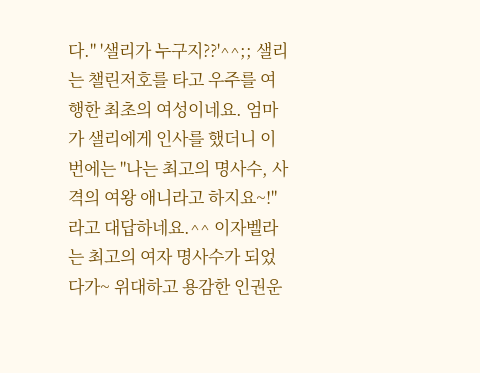다." '샐리가 누구지??'^^;; 샐리는 챌린저호를 타고 우주를 여행한 최초의 여성이네요. 엄마가 샐리에게 인사를 했더니 이번에는 "나는 최고의 명사수, 사격의 여왕 애니라고 하지요~!"라고 대답하네요.^^ 이자벨라는 최고의 여자 명사수가 되었다가~ 위대하고 용감한 인권운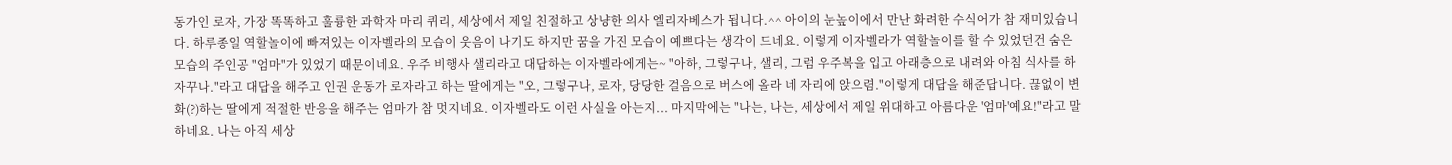동가인 로자, 가장 똑똑하고 훌륭한 과학자 마리 퀴리, 세상에서 제일 친절하고 상냥한 의사 엘리자베스가 됩니다.^^ 아이의 눈높이에서 만난 화려한 수식어가 참 재미있습니다. 하루종일 역할놀이에 빠져있는 이자벨라의 모습이 웃음이 나기도 하지만 꿈을 가진 모습이 예쁘다는 생각이 드네요. 이렇게 이자벨라가 역할놀이를 할 수 있었던건 숨은 모습의 주인공 "엄마"가 있었기 때문이네요. 우주 비행사 샐리라고 대답하는 이자벨라에게는~ "아하, 그렇구나, 샐리, 그럼 우주복을 입고 아래층으로 내려와 아침 식사를 하자꾸나."라고 대답을 해주고 인권 운동가 로자라고 하는 딸에게는 "오, 그렇구나, 로자, 당당한 걸음으로 버스에 올라 네 자리에 앉으렴."이렇게 대답을 해준답니다. 끊없이 변화(?)하는 딸에게 적절한 반응을 해주는 엄마가 참 멋지네요. 이자벨라도 이런 사실을 아는지... 마지막에는 "나는, 나는, 세상에서 제일 위대하고 아름다운 '엄마'예요!"라고 말하네요. 나는 아직 세상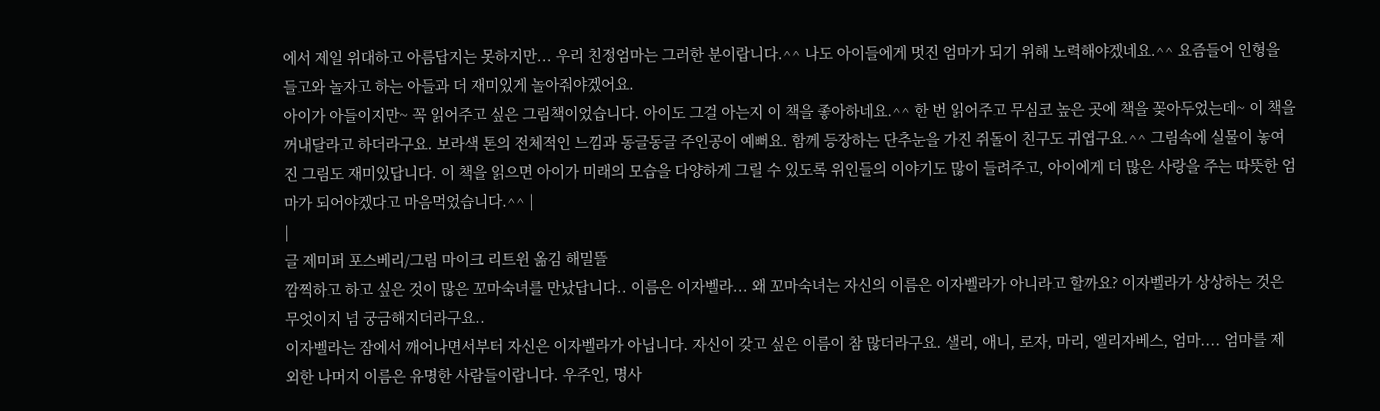에서 제일 위대하고 아름답지는 못하지만... 우리 친정엄마는 그러한 분이랍니다.^^ 나도 아이들에게 멋진 엄마가 되기 위해 노력해야겠네요.^^ 요즘들어 인형을 들고와 놀자고 하는 아들과 더 재미있게 놀아줘야겠어요.
아이가 아들이지만~ 꼭 읽어주고 싶은 그림책이었습니다. 아이도 그걸 아는지 이 책을 좋아하네요.^^ 한 번 읽어주고 무심코 높은 곳에 책을 꽂아두었는데~ 이 책을 꺼내달라고 하더라구요. 보라색 톤의 전체적인 느낌과 동글동글 주인공이 예뻐요. 함께 등장하는 단추눈을 가진 쥐돌이 친구도 귀엽구요.^^ 그림속에 실물이 놓여진 그림도 재미있답니다. 이 책을 읽으면 아이가 미래의 모습을 다양하게 그릴 수 있도록 위인들의 이야기도 많이 들려주고, 아이에게 더 많은 사랑을 주는 따뜻한 엄마가 되어야겠다고 마음먹었습니다.^^ |
|
글 제미퍼 포스베리/그림 마이크 리트윈 옮김 해밀뜰
깜찍하고 하고 싶은 것이 많은 꼬마숙녀를 만났답니다.. 이름은 이자벨라... 왜 꼬마숙녀는 자신의 이름은 이자벨라가 아니라고 할까요? 이자벨라가 상상하는 것은 무엇이지 넘 궁금해지더라구요..
이자벨라는 잠에서 깨어나면서부터 자신은 이자벨라가 아닙니다. 자신이 갖고 싶은 이름이 참 많더라구요. 샐리, 애니, 로자, 마리, 엘리자베스, 엄마.... 엄마를 제외한 나머지 이름은 유명한 사람들이랍니다. 우주인, 명사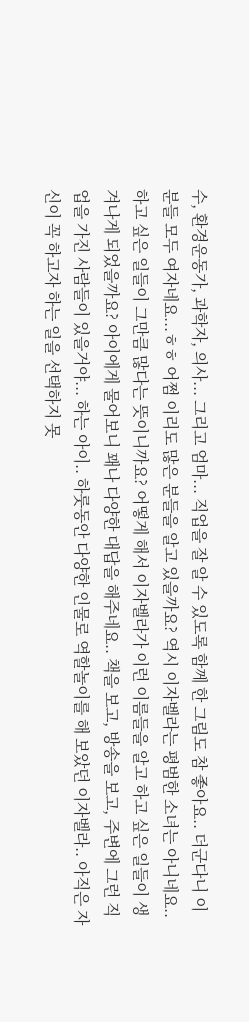수, 환경운동가, 과학자, 의사... 그리고 엄마... 직업을 잘 알 수 있도록 함께 한 그림도 참 좋아요.. 더군다니 이 분들 모두 여자네요...ㅎㅎ 어쩜 이리도 많은 분들을 알고 있을까요? 역시 이자벨라는 평범한 소녀는 아니네요.. 하고 싶은 일들이 그만큼 많다는 뜻이니까요? 어떻게 해서 이자벨라가 이런 이름들을 알고 하고 싶은 일들이 생겨나게 되었을까요? 아이에게 물어보니 꽤나 다양한 대답을 해주네요.. 책을 보고, 방송을 보고, 주변에 그런 직업을 가진 사람들이 있을거야... 하는 아이.. 하룻동안 다양한 인물로 역할놀이를 해 보았던 이자벨라.. 아직은 자신이 꼭 하고자 하는 일을 선택하지 못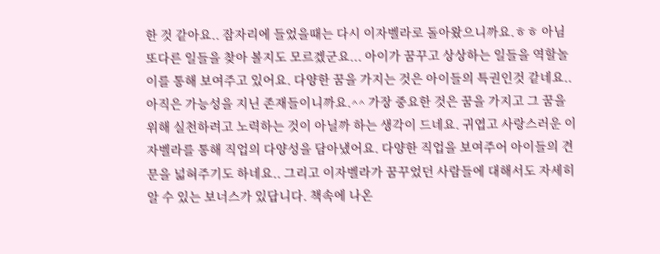한 것 같아요.. 잠자리에 들었을때는 다시 이자벨라로 돌아왔으니까요.ㅎㅎ 아님 또다른 일들을 찾아 볼지도 모르겠군요... 아이가 꿈꾸고 상상하는 일들을 역할놀이를 통해 보여주고 있어요. 다양한 꿈을 가지는 것은 아이들의 특권인것 같네요.. 아직은 가능성을 지닌 존재들이니까요.^^ 가장 중요한 것은 꿈을 가지고 그 꿈을 위해 실천하려고 노력하는 것이 아닐까 하는 생각이 드네요. 귀엽고 사랑스러운 이자벨라를 통해 직업의 다양성을 담아냈어요. 다양한 직업을 보여주어 아이들의 견문을 넓혀주기도 하네요.. 그리고 이자벨라가 꿈꾸었던 사람들에 대해서도 자세히 알 수 있는 보너스가 있답니다. 책속에 나온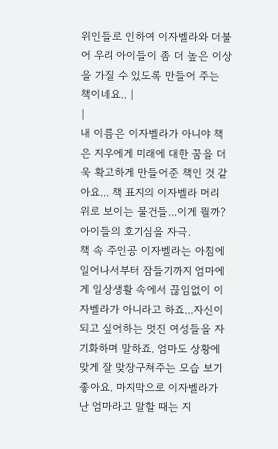위인들로 인하여 이자벨라와 더불어 우리 아이들이 좀 더 높은 이상을 가질 수 있도록 만들어 주는 책이네요.. |
|
내 이름은 이자벨라가 아니야 책은 지우에게 미래에 대한 꿈을 더욱 확고하게 만들어준 책인 것 같아요... 책 표지의 이자벨라 머리 위로 보이는 물건들...이게 뭘까? 아이들의 호기심을 자극.
책 속 주인공 이자벨라는 아침에 일어나서부터 잠들기까지 엄마에게 일상생활 속에서 끊임없이 이자벨라가 아니라고 하죠...자신이 되고 싶어하는 멋진 여성들을 자기화하며 말하죠. 엄마도 상황에 맞게 잘 맞장구쳐주는 모습 보기 좋아요. 마지막으로 이자벨라가 난 엄마라고 말할 때는 지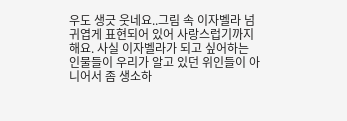우도 생긋 웃네요..그림 속 이자벨라 넘 귀엽게 표현되어 있어 사랑스럽기까지 해요. 사실 이자벨라가 되고 싶어하는 인물들이 우리가 알고 있던 위인들이 아니어서 좀 생소하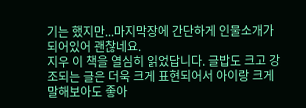기는 했지만...마지막장에 간단하게 인물소개가 되어있어 괜찮네요.
지우 이 책을 열심히 읽었답니다. 글밥도 크고 강조되는 글은 더욱 크게 표현되어서 아이랑 크게 말해보아도 좋아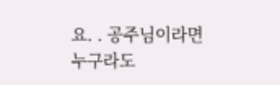요. . 공주님이라면 누구라도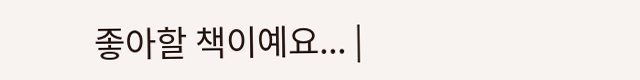좋아할 책이예요... |